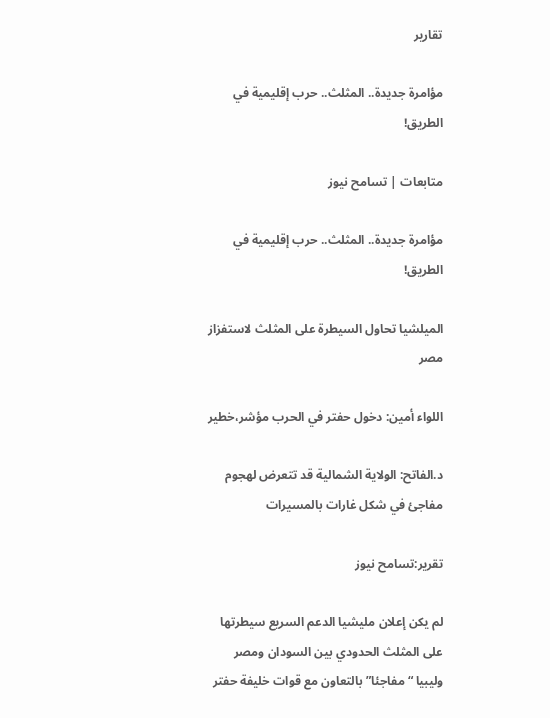تقارير

مؤامرة جديدة.. المثلث.. حرب إقليمية في الطريق!

متابعات | تسامح نيوز

مؤامرة جديدة.. المثلث.. حرب إقليمية في الطريق!

الميلشيا تحاول السيطرة على المثلث لاستفزاز مصر

اللواء أمين: دخول حفتر في الحرب مؤشر،خطير

د.الفاتح: الولاية الشمالية قد تتعرض لهجوم مفاجئ في شكل غارات بالمسيرات

تقرير:تسامح نيوز

لم يكن إعلان مليشيا الدعم السريع سيطرتها على المثلث الحدودي بين السودان ومصر وليبيا “مفاجئا”بالتعاون مع قوات خليفة حفتر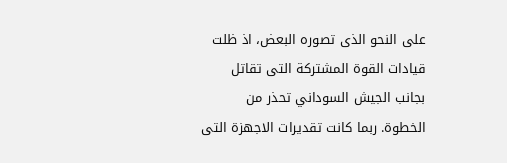على النحو الذى تصوره البعض، اذ ظلت قيادات القوة المشتركة التى تقاتل بجانب الجيش السوداني تحذر من الخطوة. ربما كانت تقديرات الاجهزة التى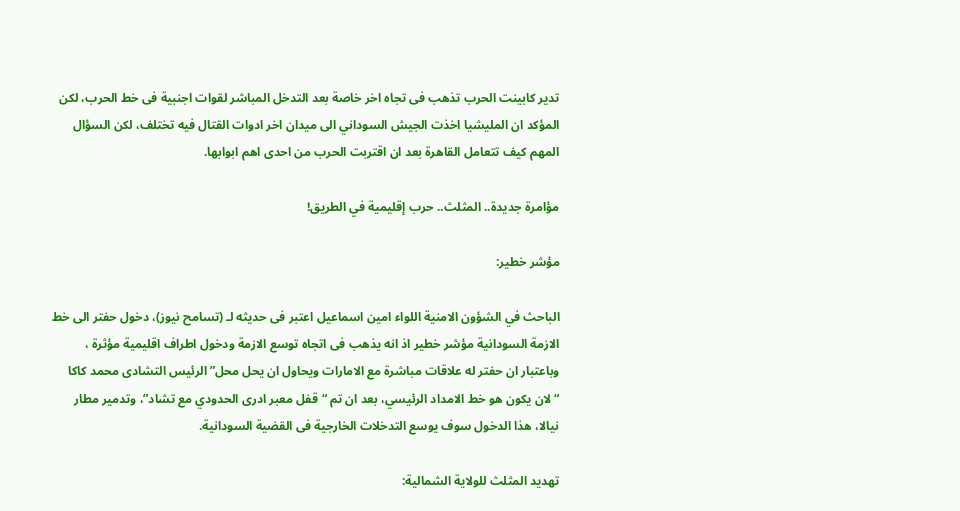تدير كابينت الحرب تذهب فى تجاه اخر خاصة بعد التدخل المباشر لقوات اجنبية فى خط الحرب، لكن المؤكد ان المليشيا اخذت الجيش السوداني الى ميدان اخر ادوات القتال فيه تختلف، لكن السؤال المهم كيف تتعامل القاهرة بعد ان اقتربت الحرب من احدى اهم ابوابها.

مؤامرة جديدة.. المثلث.. حرب إقليمية في الطريق!

مؤشر خطير:

الباحث في الشؤون الامنية اللواء امين اسماعيل اعتبر فى حديثه لـ (تسامح نيوز)، دخول حفتر الى خط الازمة السودانية مؤشر خطير اذ انه يذهب فى اتجاه توسع الازمة ودخول اطراف اقليمية مؤثرة ، وباعتبار ان حفتر له علاقات مباشرة مع الامارات ويحاول ان يحل محل” الرئيس التشادى محمد كاكا “لان يكون هو خط الامداد الرئيسي، بعد ان تم “قفل معبر ادرى الحدودي مع تشاد”، وتدمير مطار نيالا، هذا الدخول سوف يوسع التدخلات الخارجية فى القضية السودانية.

تهديد المثلث للولاية الشمالية: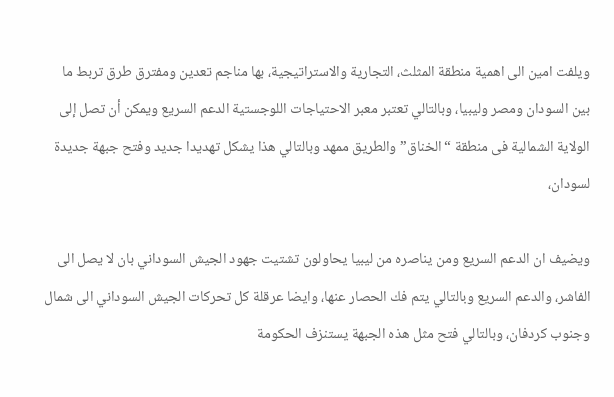ويلفت امين الى اهمية منطقة المثلث، التجارية والاستراتيجية، بها مناجم تعدين ومفترق طرق تربط ما بين السودان ومصر وليبيا، وبالتالي تعتبر معبر الاحتياجات اللوجستية الدعم السريع ويمكن أن تصل إلى الولاية الشمالية فى منطقة “الخناق” والطريق ممهد وبالتالي هذا يشكل تهديدا جديد وفتح جبهة جديدة لسودان،

ويضيف ان الدعم السريع ومن يناصره من ليبيا يحاولون تشتيت جهود الجيش السوداني بان لا يصل الى الفاشر، والدعم السريع وبالتالي يتم فك الحصار عنها، وايضا عرقلة كل تحركات الجيش السوداني الى شمال وجنوب كردفان، وبالتالي فتح مثل هذه الجبهة يستنزف الحكومة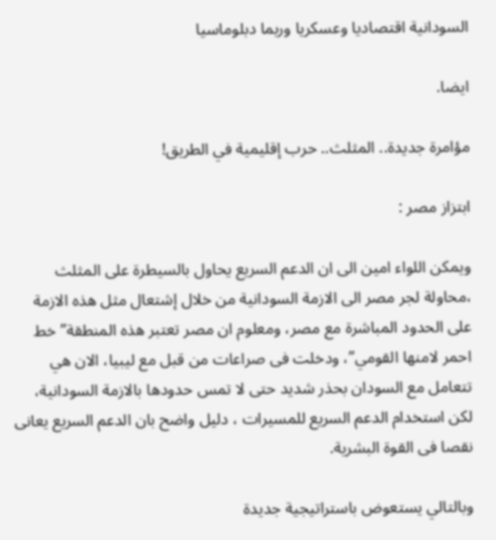السودانية اقتصاديا وعسكريا وربما دبلوماسيا

ايضا.

مؤامرة جديدة.. المثلث.. حرب إقليمية في الطريق!

ابتزاز مصر :

ويمكن اللواء امين الى ان الدعم السريع يحاول بالسيطرة على المثلث ،محاولة لجر مصر الى الازمة السودانية من خلال إشتعال مثل هذه الازمة على الحدود المباشرة مع مصر، ومعلوم ان مصر تعتبر هذه المنطقة” خط احمر لامنها القومي”، ودخلت فى صراعات من قبل مع ليبيا، الان هي تتعامل مع السودان بحذر شديد حتى لا تمس حدودها بالازمة السودانية، لكن استخدام الدعم السريع للمسيرات ، دليل واضح بان الدعم السريع يعانى نقصا فى القوة البشرية.

وبالتالي يستعوض باستراتيجية جديدة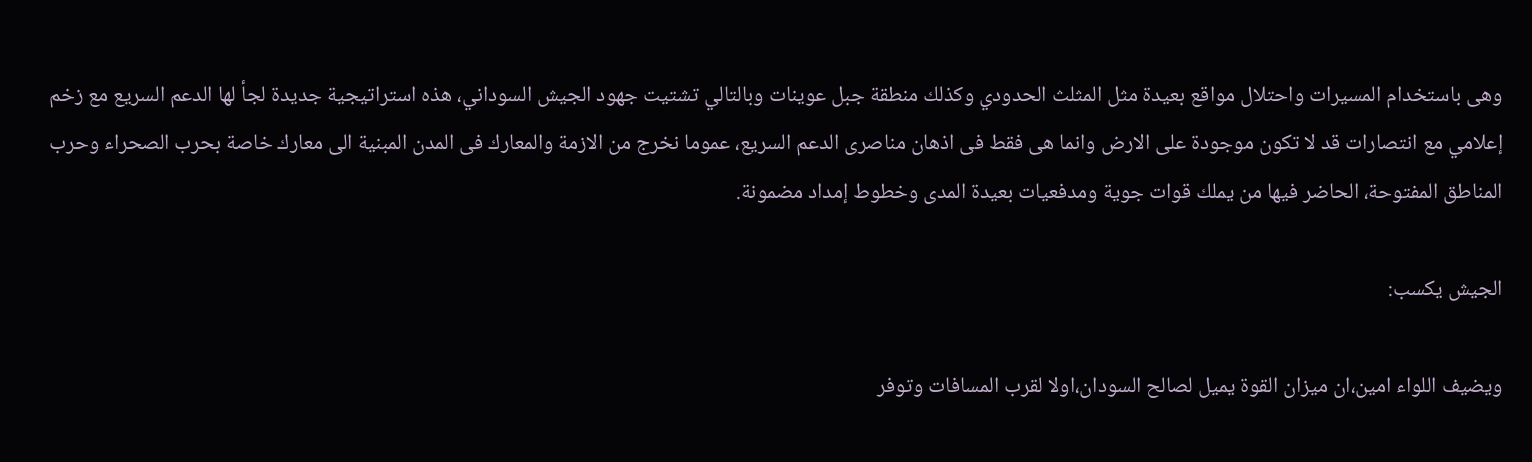وهى باستخدام المسيرات واحتلال مواقع بعيدة مثل المثلث الحدودي وكذلك منطقة جبل عوينات وبالتالي تشتيت جهود الجيش السوداني، هذه استراتيجية جديدة لجأ لها الدعم السريع مع زخم إعلامي مع انتصارات قد لا تكون موجودة على الارض وانما هى فقط فى اذهان مناصرى الدعم السريع، عموما نخرج من الازمة والمعارك فى المدن المبنية الى معارك خاصة بحرب الصحراء وحرب المناطق المفتوحة، الحاضر فيها من يملك قوات جوية ومدفعيات بعيدة المدى وخطوط إمداد مضمونة.

الجيش يكسب:

ويضيف اللواء امين،ان ميزان القوة يميل لصالح السودان،اولا لقرب المسافات وتوفر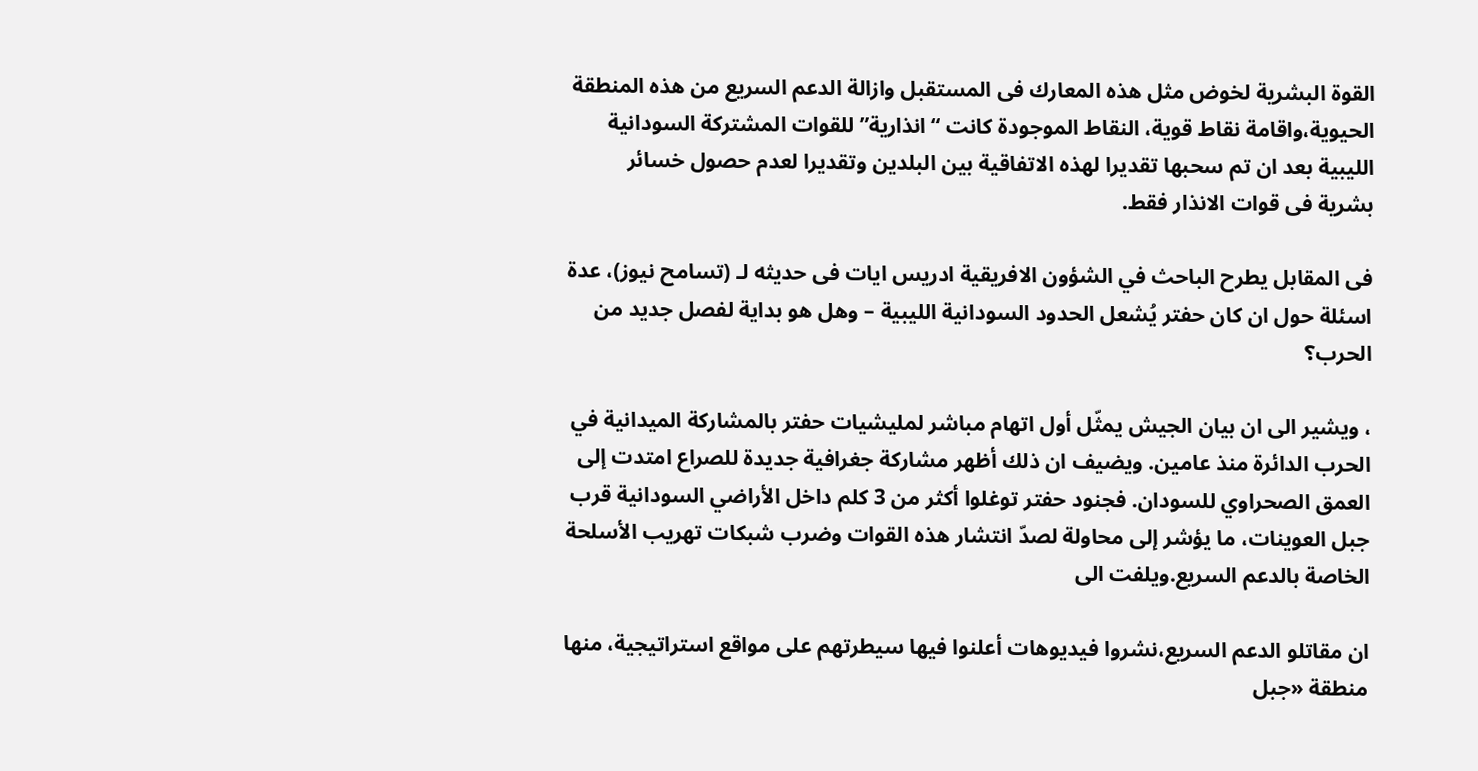القوة البشرية لخوض مثل هذه المعارك فى المستقبل وازالة الدعم السريع من هذه المنطقة الحيوية،واقامة نقاط قوية، النقاط الموجودة كانت “انذارية” للقوات المشتركة السودانية الليبية بعد ان تم سحبها تقديرا لهذه الاتفاقية بين البلدين وتقديرا لعدم حصول خسائر بشرية فى قوات الانذار فقط.

فى المقابل يطرح الباحث في الشؤون الافريقية ادريس ايات فى حديثه لـ (تسامح نيوز)، عدة اسئلة حول ان كان حفتر يُشعل الحدود السودانية الليبية – وهل هو بداية لفصل جديد من الحرب؟

، ويشير الى ان بيان الجيش يمثّل أول اتهام مباشر لمليشيات حفتر بالمشاركة الميدانية في الحرب الدائرة منذ عامين. ويضيف ان ذلك أظهر مشاركة جغرافية جديدة للصراع امتدت إلى العمق الصحراوي للسودان. فجنود حفتر توغلوا أكثر من 3 كلم داخل الأراضي السودانية قرب جبل العوينات، ما يؤشر إلى محاولة لصدّ انتشار هذه القوات وضرب شبكات تهريب الأسلحة الخاصة بالدعم السريع.ويلفت الى

ان مقاتلو الدعم السريع،نشروا فيديوهات أعلنوا فيها سيطرتهم على مواقع استراتيجية، منها منطقة «جبل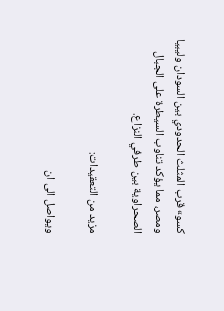كسو» قرب المثلث الحدودي بين السودان وليبيا ومصر، مما يؤكد تناوب السيطرة على الجبال الصحراوية بين طرفي النزاع.

مزيد من التعقيدات:

ويواصل الى ان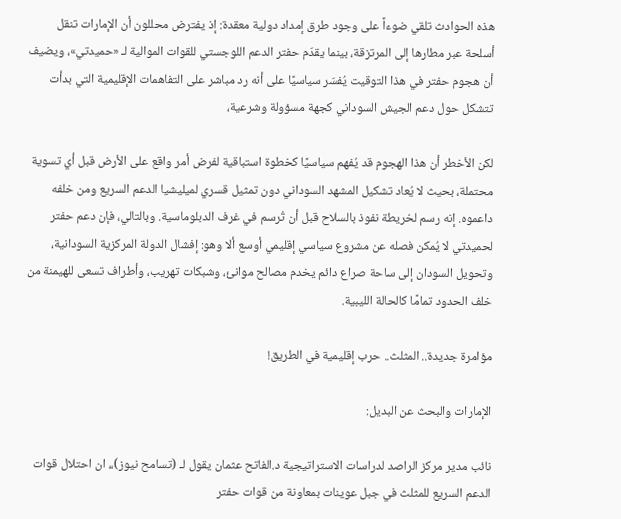هذه الحوادث تلقي ضوءاً على وجود طرق إمداد دولية معقدة: إذ يفترض محللون أن الإمارات تنقل أسلحة عبر مطارها إلى المرتزقة، بينما يقدّم حفتر الدعم اللوجستي للقوات الموالية لـ «حميدتي»، ويضيف أن هجوم حفتر في هذا التوقيت يُفسّر سياسيًا على أنه رد مباشر على التفاهمات الإقليمية التي بدأت تتشكل حول دعم الجيش السوداني كجهة مسؤولة وشرعية،

لكن الأخطر أن هذا الهجوم قد يُفهم سياسيًا كخطوة استباقية لفرض أمر واقع على الأرض قبل أي تسوية محتملة، بحيث لا يُعاد تشكيل المشهد السوداني دون تمثيل قسري لميليشيا الدعم السريع ومن خلفه داعموه. إنه رسم لخريطة نفوذ بالسلاح قبل أن تُرسم في غرف الدبلوماسية. وبالتالي، فإن دعم حفتر لحميدتي لا يُمكن فصله عن مشروع سياسي إقليمي أوسع ألا وهو: إفشال الدولة المركزية السودانية، وتحويل السودان إلى ساحة صراع دائم يخدم مصالح موانئ، وشبكات تهريب، وأطراف تسعى للهيمنة من خلف الحدود تمامًا كالحالة الليبية.

مؤامرة جديدة.. المثلث.. حرب إقليمية في الطريق!

الإمارات والبحث عن البديل:

نائب مدير مركز الراصد لدراسات الاستراتيجية د.الفاتح عثمان يقول لـ (تسامح نيوز)،، ان احتلال قوات الدعم السريع للمثلث في جبل عوينات بمعاونة من قوات حفتر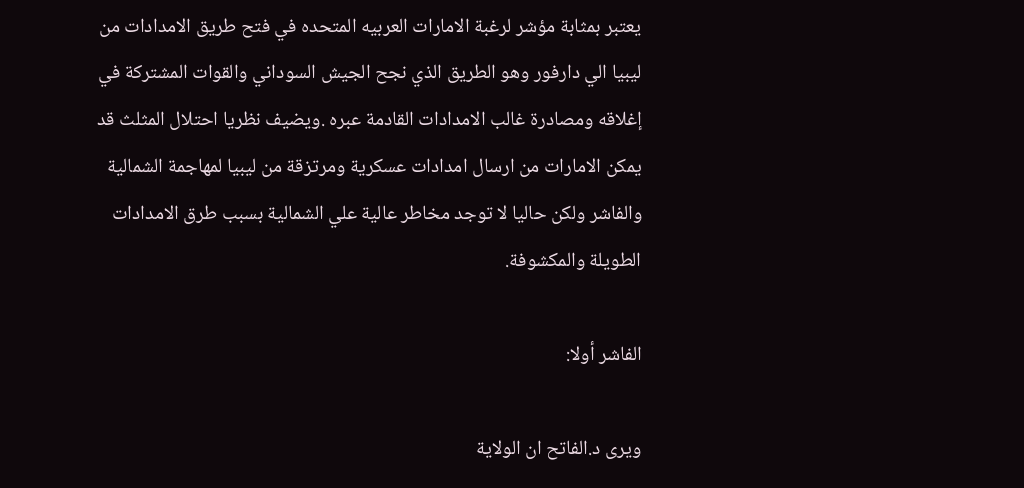يعتبر بمثابة مؤشر لرغبة الامارات العربيه المتحده في فتح طريق الامدادات من ليبيا الي دارفور وهو الطريق الذي نجح الجيش السوداني والقوات المشتركة في إغلاقه ومصادرة غالب الامدادات القادمة عبره .ويضيف نظريا احتلال المثلث قد يمكن الامارات من ارسال امدادات عسكرية ومرتزقة من ليبيا لمهاجمة الشمالية والفاشر ولكن حاليا لا توجد مخاطر عالية علي الشمالية بسبب طرق الامدادات الطويلة والمكشوفة.

الفاشر أولا:

ويرى د.الفاتح ان الولاية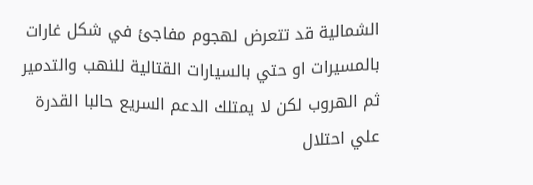الشمالية قد تتعرض لهجوم مفاجئ في شكل غارات بالمسيرات او حتي بالسيارات القتالية للنهب والتدمير ثم الهروب لكن لا يمتلك الدعم السريع حالبا القدرة علي احتلال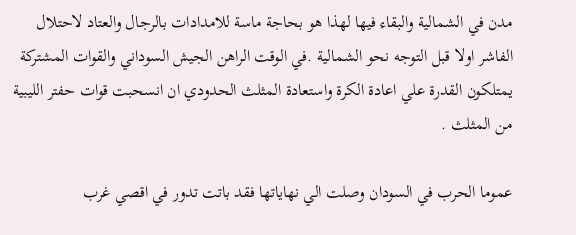مدن في الشمالية والبقاء فيها لهذا هو بحاجة ماسة للامدادات بالرجال والعتاد لاحتلال الفاشر اولا قبل التوجه نحو الشمالية .في الوقت الراهن الجيش السوداني والقوات المشتركة يمتلكون القدرة علي اعادة الكرة واستعادة المثلث الحدودي ان انسحبت قوات حفتر الليبية من المثلث .

عموما الحرب في السودان وصلت الي نهاياتها فقد باتت تدور في اقصي غرب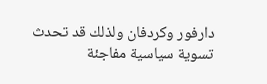دارفور وكردفان ولذلك قد تحدث تسوية سياسية مفاجئة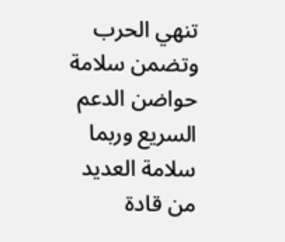تنهي الحرب وتضمن سلامة حواضن الدعم السريع وربما سلامة العديد من قادة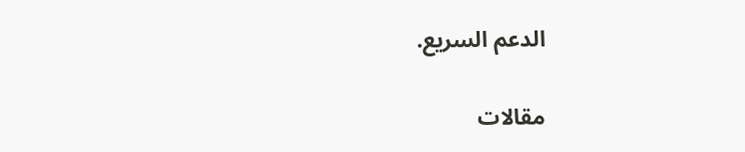الدعم السريع.

مقالات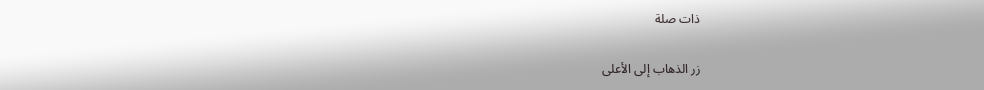ذات صلة

زر الذهاب إلى الأعلى